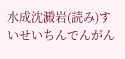水成沈澱岩(読み)すいせいちんでんがん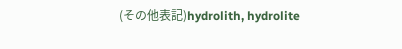(その他表記)hydrolith, hydrolite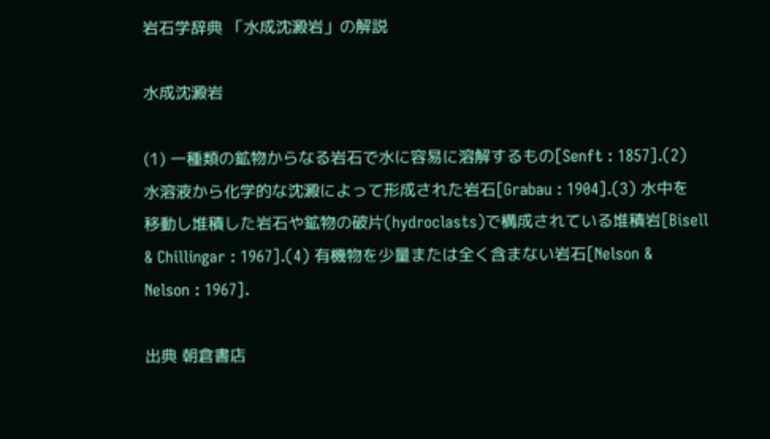岩石学辞典 「水成沈澱岩」の解説

水成沈澱岩

(1) 一種類の鉱物からなる岩石で水に容易に溶解するもの[Senft : 1857].(2) 水溶液から化学的な沈澱によって形成された岩石[Grabau : 1904].(3) 水中を移動し堆積した岩石や鉱物の破片(hydroclasts)で構成されている堆積岩[Bisell & Chillingar : 1967].(4) 有機物を少量または全く含まない岩石[Nelson & Nelson : 1967].

出典 朝倉書店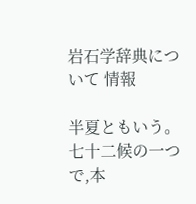岩石学辞典について 情報

半夏ともいう。七十二候の一つで,本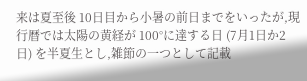来は夏至後 10日目から小暑の前日までをいったが,現行暦では太陽の黄経が 100°に達する日 (7月1日か2日) を半夏生とし,雑節の一つとして記載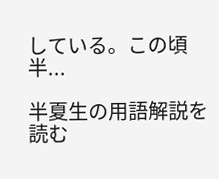している。この頃半...

半夏生の用語解説を読む